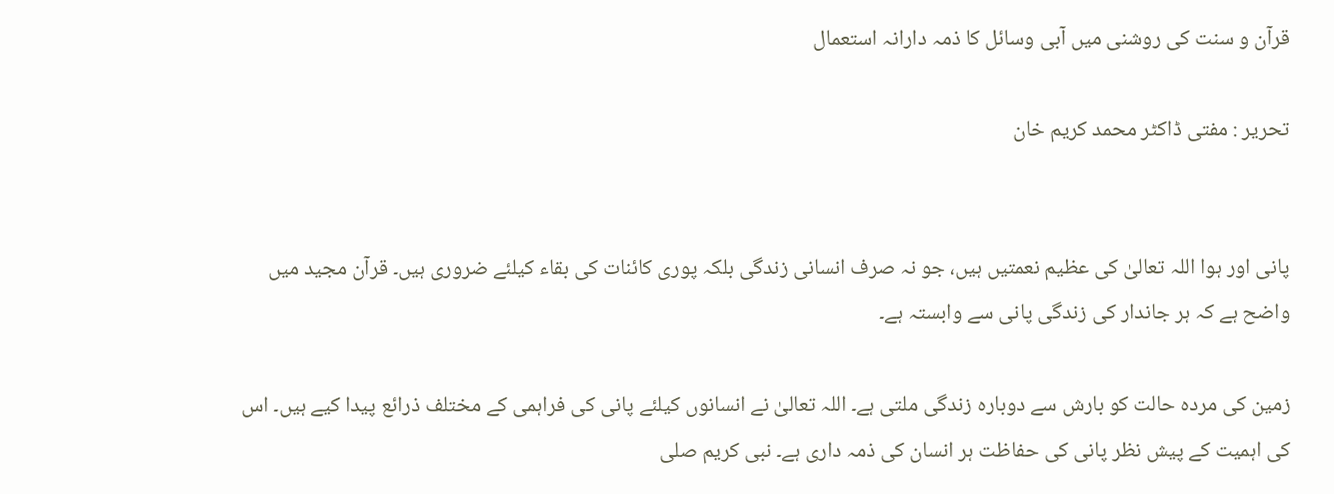قرآن و سنت کی روشنی میں آبی وسائل کا ذمہ دارانہ استعمال

تحریر : مفتی ڈاکٹر محمد کریم خان


پانی اور ہوا اللہ تعالیٰ کی عظیم نعمتیں ہیں، جو نہ صرف انسانی زندگی بلکہ پوری کائنات کی بقاء کیلئے ضروری ہیں۔ قرآن مجید میں واضح ہے کہ ہر جاندار کی زندگی پانی سے وابستہ ہے۔

زمین کی مردہ حالت کو بارش سے دوبارہ زندگی ملتی ہے۔ اللہ تعالیٰ نے انسانوں کیلئے پانی کی فراہمی کے مختلف ذرائع پیدا کیے ہیں۔ اس کی اہمیت کے پیش نظر پانی کی حفاظت ہر انسان کی ذمہ داری ہے۔ نبی کریم صلى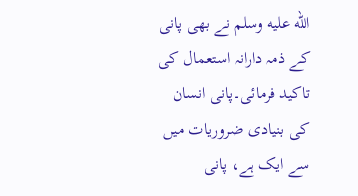الله عليه وسلم نے بھی پانی کے ذمہ دارانہ استعمال کی تاکید فرمائی۔پانی انسان کی بنیادی ضروریات میں سے ایک ہے، پانی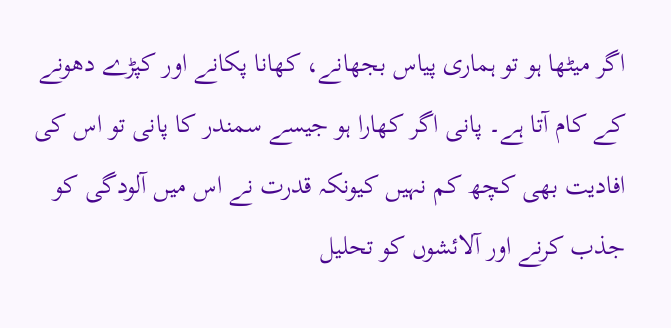اگر میٹھا ہو تو ہماری پیاس بجھانے، کھانا پکانے اور کپڑے دھونے کے کام آتا ہے۔ پانی اگر کھارا ہو جیسے سمندر کا پانی تو اس کی افادیت بھی کچھ کم نہیں کیونکہ قدرت نے اس میں آلودگی کو جذب کرنے اور آلائشوں کو تحلیل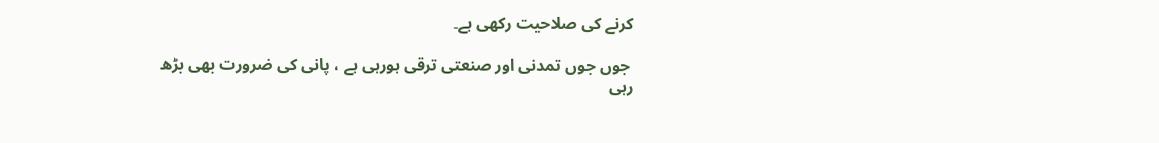کرنے کی صلاحیت رکھی ہے۔

 جوں جوں تمدنی اور صنعتی ترقی ہورہی ہے ، پانی کی ضرورت بھی بڑھ رہی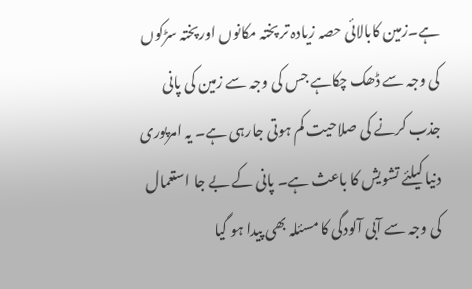ہے۔زمین کابالائی حصہ زیادہ تر پختہ مکانوں اورپختہ سڑکوں کی وجہ سے ڈھک چکاہے جس کی وجہ سے زمین کی پانی جذب کرنے کی صلاحیت کم ہوتی جارہی ہے۔ یہ امرپوری دنیا کیلئے تشویش کا باعث ہے۔ پانی کے بے جا استعمال کی وجہ سے آبی آلودگی کا مسئلہ بھی پیدا ہو گیا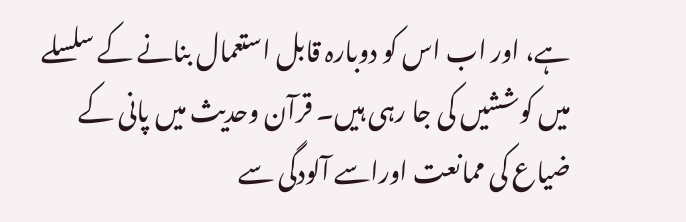ہے، اور اب اس کو دوبارہ قابل استعمال بنانے کے سلسلے میں کوششیں کی جا رہی ہیں۔ قرآن وحدیث میں پانی کے ضیاع کی ممانعت اوراسے آلودگی سے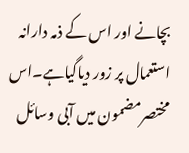بچانے اور اس کے ذمہ دارانہ استعمال پر زور دیاگیاہے۔اس مختصرمضمون میں آبی وسائل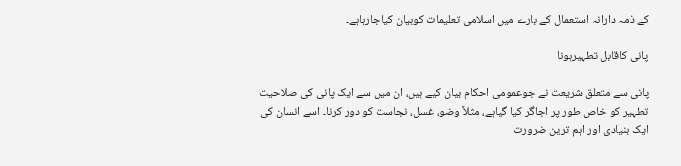کے ذمہ دارانہ استعمال کے بارے میں اسلامی تعلیمات کوبیان کیاجارہاہے۔

پانی کاقابل تطہیرہونا

پانی سے متعلق شریعت نے جوعمومی احکام بیان کیے ہیں، ان میں سے ایک پانی کی صلاحیت تطہیر کو خاص طور پر اجاگر کیا گیاہے، مثلاً وضو، غسل، نجاست کو دور کرنا۔ اسے انسان کی ایک بنیادی اور اہم ترین ضرورت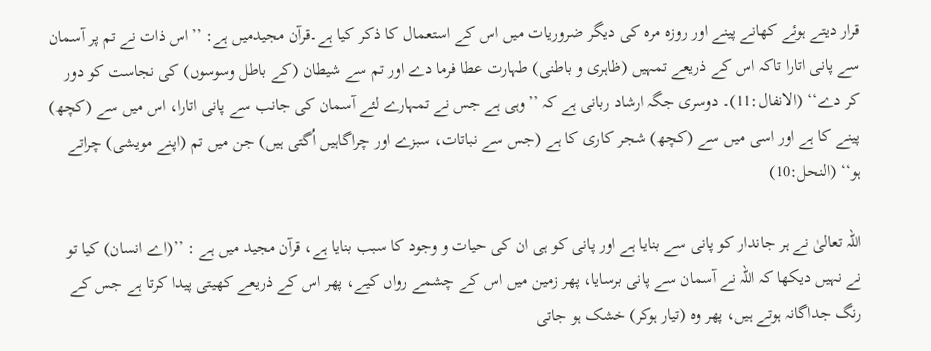قرار دیتے ہوئے کھانے پینے اور روزہ مرہ کی دیگر ضروریات میں اس کے استعمال کا ذکر کیا ہے۔قرآن مجیدمیں ہے: ’’اس ذات نے تم پر آسمان سے پانی اتارا تاکہ اس کے ذریعے تمہیں (ظاہری و باطنی) طہارت عطا فرما دے اور تم سے شیطان (کے باطل وسوسوں) کی نجاست کو دور کر دے‘‘ (الانفال:11)۔ دوسری جگہ ارشاد ربانی ہے کہ ’’وہی ہے جس نے تمہارے لئے آسمان کی جانب سے پانی اتارا، اس میں سے (کچھ) پینے کا ہے اور اسی میں سے (کچھ) شجر کاری کا ہے (جس سے نباتات، سبزے اور چراگاہیں اُگتی ہیں) جن میں تم (اپنے مویشی) چراتے ہو‘‘ (النحل:10)

اللہ تعالیٰ نے ہر جاندار کو پانی سے بنایا ہے اور پانی کو ہی ان کی حیات و وجود کا سبب بنایا ہے، قرآن مجید میں ہے : ’’(اے انسان) کیا تو نے نہیں دیکھا کہ اللہ نے آسمان سے پانی برسایا، پھر زمین میں اس کے چشمے رواں کیے، پھر اس کے ذریعے کھیتی پیدا کرتا ہے جس کے رنگ جداگانہ ہوتے ہیں، پھر وہ (تیار ہوکر) خشک ہو جاتی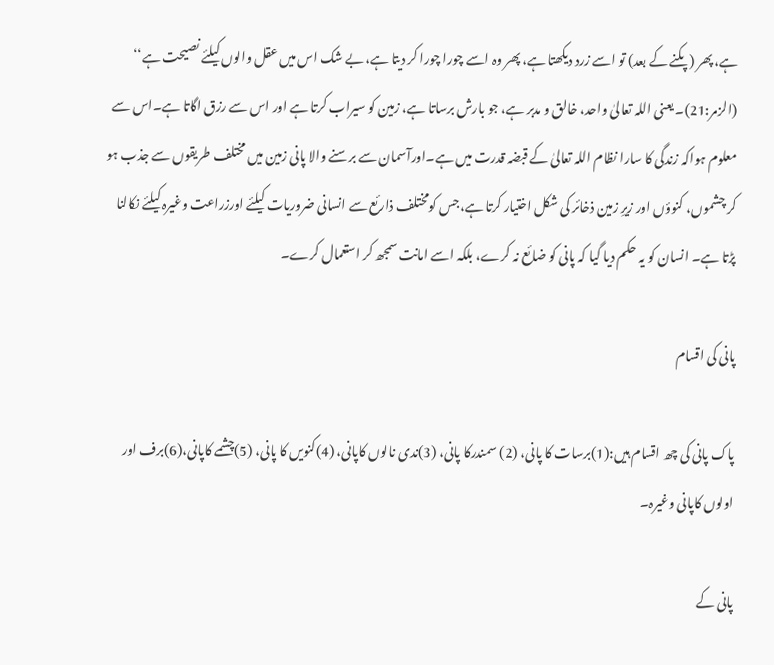ہے، پھر (پکنے کے بعد) تو اسے زرد دیکھتا ہے، پھر وہ اسے چورا چورا کر دیتا ہے، بے شک اس میں عقل والوں کیلئے نصیحت ہے‘‘ (الزمر:21)۔ یعنی اللہ تعالیٰ واحد، خالق و مدبر ہے، جو بارش برساتا ہے، زمین کو سیراب کرتا ہے اور اس سے رزق اگاتا ہے۔اس سے معلوم ہواکہ زندگی کا سارا نظام اللہ تعالیٰ کے قبضہ قدرت میں ہے۔اورآسمان سے برسنے والا پانی زمین میں مختلف طریقوں سے جذب ہو کر چشموں، کنوؤں اور زیرِ زمین ذخائر کی شکل اختیار کرتا ہے،جس کومختلف ذارئع سے انسانی ضروریات کیلئے اورزراعت وغیرہ کیلئے نکالنا پڑتا ہے۔ انسان کو یہ حکم دیا گیا کہ پانی کو ضائع نہ کرے، بلکہ اسے امانت سمجھ کر استعمال کرے۔

پانی کی اقسام

پاک پانی کی چھ اقسام ہیں:(1)برسات کا پانی، (2) سمندرکا پانی، (3)ندی نالوں کاپانی، (4)کنویں کا پانی، (5)چشمے کاپانی،(6)برف اور اولوں کاپانی وغیرہ۔

پانی کے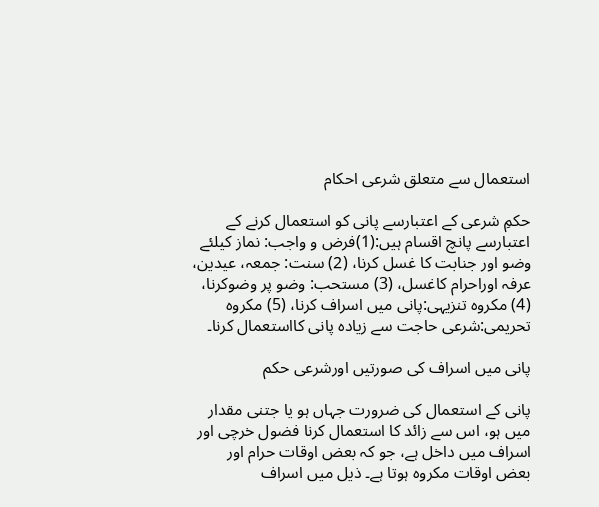استعمال سے متعلق شرعی احکام

حکمِ شرعی کے اعتبارسے پانی کو استعمال کرنے کے اعتبارسے پانچ اقسام ہیں:(1)فرض و واجب: نماز کیلئے وضو اور جنابت کا غسل کرنا، (2) سنت: جمعہ، عیدین، عرفہ اوراحرام کاغسل، (3) مستحب: وضو پر وضوکرنا، (4) مکروہ تنزیہی:پانی میں اسراف کرنا، (5) مکروہ تحریمی:شرعی حاجت سے زیادہ پانی کااستعمال کرنا۔

پانی میں اسراف کی صورتیں اورشرعی حکم

پانی کے استعمال کی ضرورت جہاں ہو یا جتنی مقدار میں ہو، اس سے زائد کا استعمال کرنا فضول خرچی اور اسراف میں داخل ہے، جو کہ بعض اوقات حرام اور بعض اوقات مکروہ ہوتا ہے۔ ذیل میں اسراف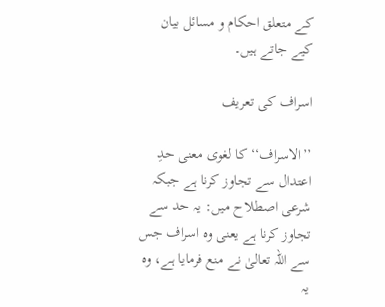کے متعلق احکام و مسائل بیان کیے جاتے ہیں۔

اسراف کی تعریف

’’الاسراف‘‘ کا لغوی معنی حدِ اعتدال سے تجاوز کرنا ہے جبکہ شرعی اصطلاح میں: یہ حد سے تجاوز کرنا ہے یعنی وہ اسراف جس سے اللہ تعالیٰ نے منع فرمایا ہے، وہ یہ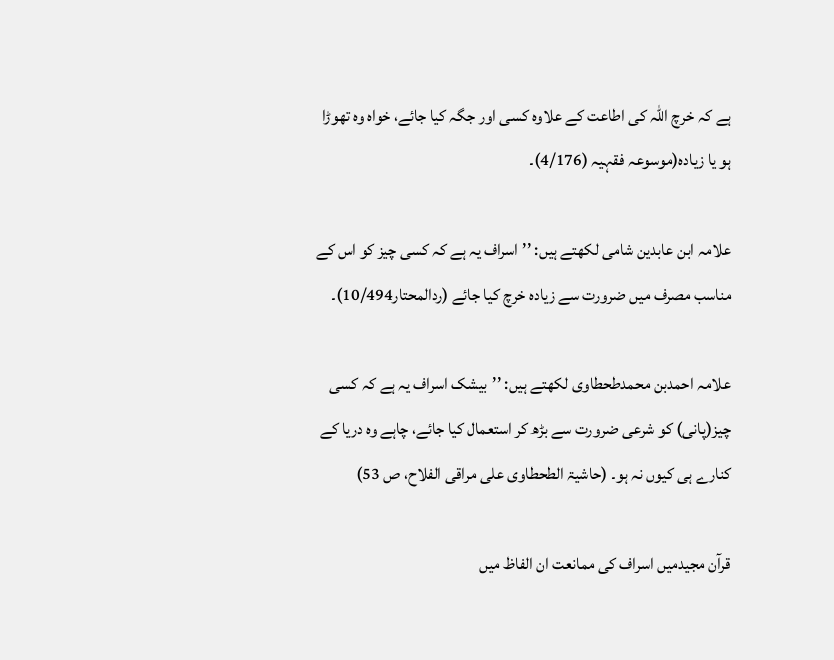ہے کہ خرچ اللہ کی اطاعت کے علاوہ کسی اور جگہ کیا جائے، خواہ وہ تھوڑا ہو یا زیادہ(موسوعہ فقہیہ (4/176)۔

علامہ ابن عابدین شامی لکھتے ہیں: ’’اسراف یہ ہے کہ کسی چیز کو اس کے مناسب مصرف میں ضرورت سے زیادہ خرچ کیا جائے (ردالمحتار10/494)۔

علامہ احمدبن محمدطحطاوی لکھتے ہیں: ’’بیشک اسراف یہ ہے کہ کسی چیز(پانی) کو شرعی ضرورت سے بڑھ کر استعمال کیا جائے، چاہے وہ دریا کے کنارے ہی کیوں نہ ہو۔ (حاشیۃ الطحطاوی علی مراقی الفلاح، ص 53)

قرآن مجیدمیں اسراف کی ممانعت ان الفاظ میں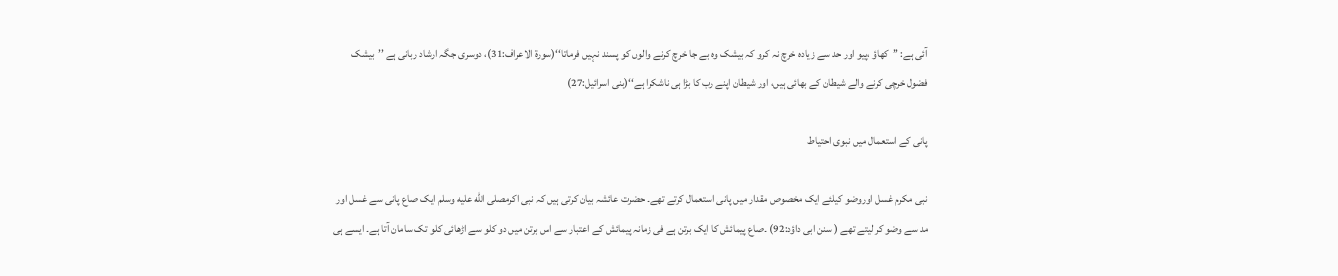آئی ہے: ’’کھاؤ ،پیو اور حد سے زیادہ خرچ نہ کرو کہ بیشک وہ بے جا خرچ کرنے والوں کو پسند نہیں فرماتا‘‘(سورۃ الاعراف:31)، دوسری جگہ ارشاد ربانی ہے ’’بیشک فضول خرچی کرنے والے شیطان کے بھائی ہیں، اور شیطان اپنے رب کا بڑا ہی ناشکرا ہے‘‘(بنی اسرائیل:27)

پانی کے استعمال میں نبوی احتیاط

نبی مکرم غسل اوروضو کیلئے ایک مخصوص مقدار میں پانی استعمال کرتے تھے۔ حضرت عائشہ بیان کرتی ہیں کہ نبی اکرمصلى الله عليه وسلم ایک صاع پانی سے غسل اور مد سے وضو کر لیتے تھے ( سنن ابی داؤد:92) ۔صاع پیمائش کا ایک برتن ہے فی زمانہ پیمائش کے اعتبار سے اس برتن میں دو کلو سے اڑھائی کلو تک سامان آتا ہے۔ ایسے ہی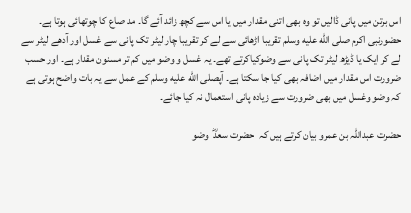اس برتن میں پانی ڈالیں تو وہ بھی اتنی مقدار میں یا اس سے کچھ زائد آئے گا۔ مد صاع کا چوتھائی ہوتا ہے۔ حضورنبی اکرم صلى الله عليه وسلم تقریبا اڑھائی سے لے کر تقریبا چار لیٹر تک پانی سے غسل اور آدھے لیٹر سے لے کر ایک یا ڈیڑھ لیٹر تک پانی سے وضوکیاکرتے تھے۔ یہ غسل و وضو میں کم تر مسنون مقدار ہے۔ اور حسب ضرورت اس مقدار میں اضافہ بھی کیا جا سکتا ہے۔ آپصلى الله عليه وسلم کے عمل سے یہ بات واضح ہوتی ہے کہ وضو وغسل میں بھی ضرورت سے زیادہ پانی استعمال نہ کیا جائے۔

حضرت عبداللہ بن عمرو بیان کرتے ہیں کہ  حضرت سعدؓ  وضو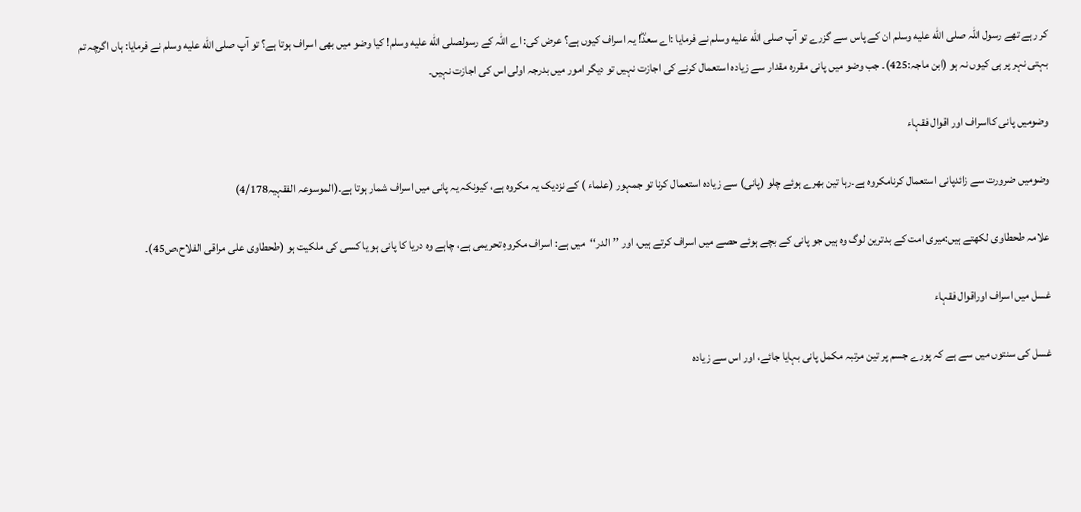کر رہے تھے رسول اللہ صلى الله عليه وسلم ان کے پاس سے گزرے تو آپ صلى الله عليه وسلم نے فرمایا :اے سعدؓ! یہ اسراف کیوں ہے؟ عرض کی: اے اللہ کے رسولصلى الله عليه وسلم! کیا وضو میں بھی اسراف ہوتا ہے؟ تو آپ صلى الله عليه وسلم نے فرمایا: ہاں اگرچہ تم بہتی نہر پر ہی کیوں نہ ہو (ابن ماجہ:425)۔ جب وضو میں پانی مقررہ مقدار سے زیادہ استعمال کرنے کی اجازت نہیں تو دیگر امور میں بدرجہ اولی اس کی اجازت نہیں۔

وضومیں پانی کااسراف اور اقوال فقہاء

وضومیں ضرورت سے زائدپانی استعمال کرنامکروہ ہے۔رہا تین بھرے ہوئے چلو (پانی) سے زیادہ استعمال کرنا تو جمہور (علماء ) کے نزدیک یہ مکروہ ہے، کیونکہ یہ پانی میں اسراف شمار ہوتا ہے۔(الموسوعہ الفقہیہ4/178)

علامہ طحطاوی لکھتے ہیں:میری امت کے بدترین لوگ وہ ہیں جو پانی کے بچے ہوئے حصے میں اسراف کرتے ہیں، اور ’’الدر‘‘میں ہے: اسراف مکروہِ تحریمی ہے، چاہے وہ دریا کا پانی ہو یا کسی کی ملکیت ہو (طحطاوی علی مراقی الفلاح،ص45)۔

غسل میں اسراف اوراقوال فقہاء

غسل کی سنتوں میں سے ہے کہ پورے جسم پر تین مرتبہ مکمل پانی بہایا جائے، اور اس سے زیادہ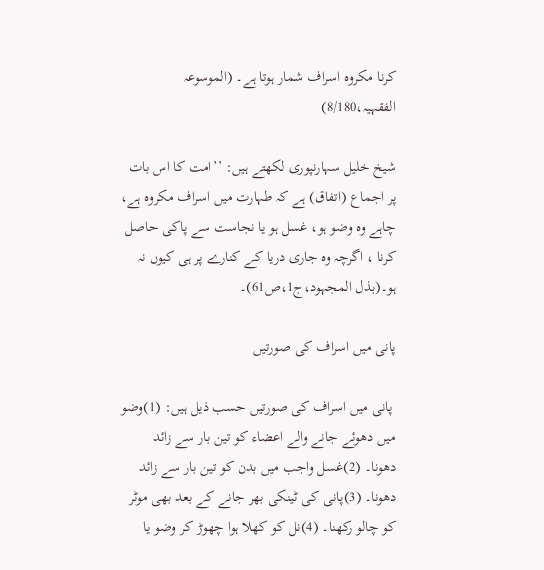کرنا مکروہ اسراف شمار ہوتا ہے۔ (الموسوعہ الفقہیہ،8/180)

شیخ خلیل سہارنپوری لکھتے ہیں: ’’امت کا اس بات پر اجماع (اتفاق) ہے کہ طہارت میں اسراف مکروہ ہے، چاہے وہ وضو ہو، غسل ہو یا نجاست سے پاکی حاصل کرنا ، اگرچہ وہ جاری دریا کے کنارے پر ہی کیوں نہ ہو۔(بذل المجہود،ج1،ص61)۔

پانی میں اسراف کی صورتیں

 پانی میں اسراف کی صورتیں حسب ذیل ہیں: (1)وضو میں دھوئے جانے والے اعضاء کو تین بار سے زائد دھونا۔ (2)غسل واجب میں بدن کو تین بار سے زائد دھونا۔ (3)پانی کی ٹینکی بھر جانے کے بعد بھی موٹر کو چالو رکھنا۔ (4)نل کو کھلا ہوا چھوڑ کر وضو یا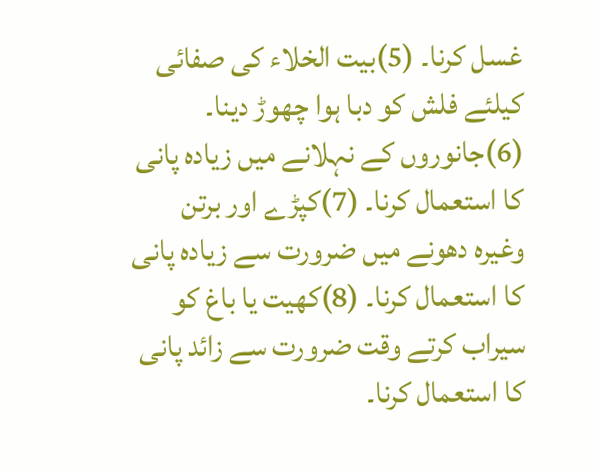غسل کرنا۔ (5)بیت الخلاء کی صفائی کیلئے فلش کو دبا ہوا چھوڑ دینا۔ (6)جانوروں کے نہلانے میں زیادہ پانی کا استعمال کرنا۔ (7)کپڑے اور برتن وغیرہ دھونے میں ضرورت سے زیادہ پانی کا استعمال کرنا۔ (8)کھیت یا باغ کو سیراب کرتے وقت ضرورت سے زائد پانی کا استعمال کرنا۔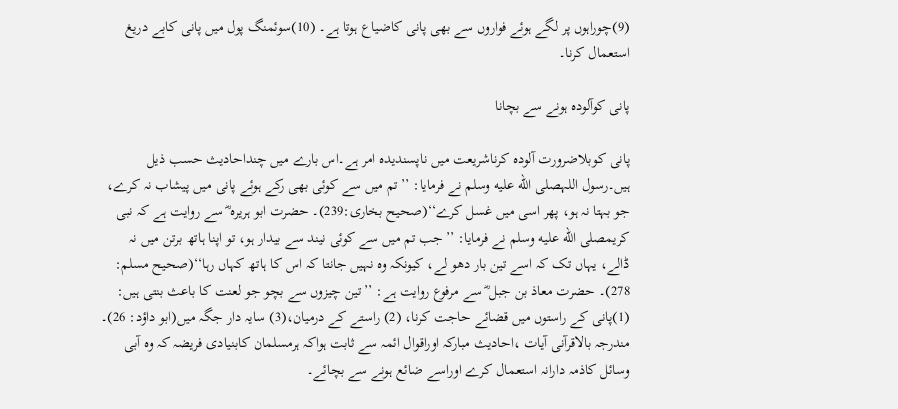(9)چوراہوں پر لگے ہوئے فواروں سے بھی پانی کاضیاع ہوتا ہے۔ (10)سوئمنگ پول میں پانی کابے دریغ استعمال کرنا۔

پانی کوآلودہ ہونے سے بچانا

پانی کوبلاضرورت آلودہ کرناشریعت میں ناپسندیدہ امر ہے۔اس بارے میں چنداحادیث حسب ذیل ہیں۔رسول اللہصلى الله عليه وسلم نے فرمایا: ’’تم میں سے کوئی بھی رکے ہوئے پانی میں پیشاب نہ کرے، جو بہتا نہ ہو، پھر اسی میں غسل کرے‘‘(صحیح بخاری:239)۔ حضرت ابو ہریرہ ؓ سے روایت ہے کہ نبی کریمصلى الله عليه وسلم نے فرمایا: ’’جب تم میں سے کوئی نیند سے بیدار ہو، تو اپنا ہاتھ برتن میں نہ ڈالے، یہاں تک کہ اسے تین بار دھو لے، کیونکہ وہ نہیں جانتا کہ اس کا ہاتھ کہاں رہا‘‘(صحیح مسلم: 278)۔ حضرت معاذ بن جبل ؓ سے مرفوع روایت ہے: ’’تین چیزوں سے بچو جو لعنت کا باعث بنتی ہیں: (1)پانی کے راستوں میں قضائے حاجت کرنا، (2) راستے کے درمیان،(3) سایہ دار جگہ میں(ابو داؤد: 26)۔ مندرجہ بالاقرآنی آیات ،احادیث مبارکہ اوراقوال ائمہ سے ثابت ہواکہ ہرمسلمان کابنیادی فریضہ کہ وہ آبی وسائل کاذمہ دارانہ استعمال کرے اوراسے ضائع ہونے سے بچائے۔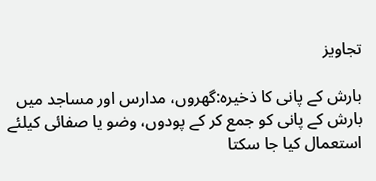تجاویز

بارش کے پانی کا ذخیرہ:گھروں، مدارس اور مساجد میں بارش کے پانی کو جمع کر کے پودوں، وضو یا صفائی کیلئے استعمال کیا جا سکتا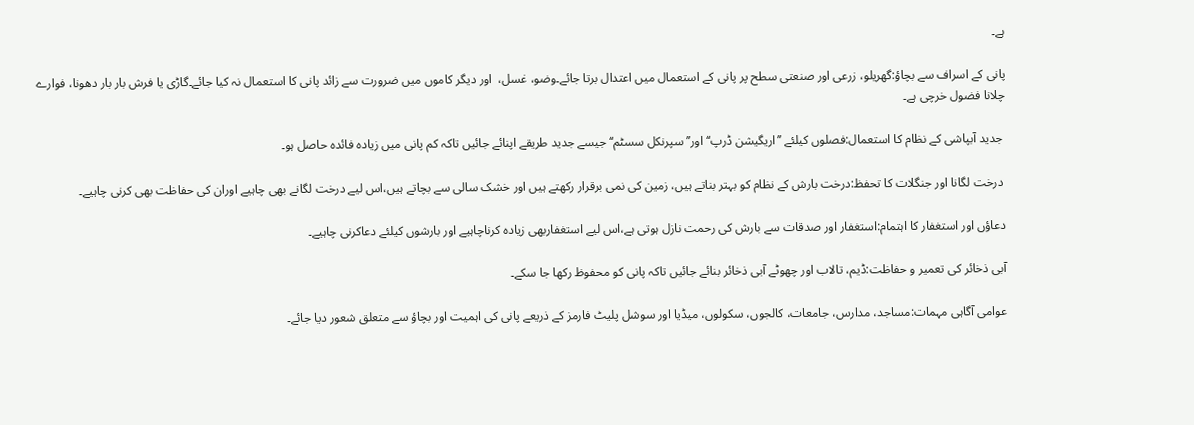ہے۔

پانی کے اسراف سے بچاؤ:گھریلو، زرعی اور صنعتی سطح پر پانی کے استعمال میں اعتدال برتا جائے۔وضو، غسل،  اور دیگر کاموں میں ضرورت سے زائد پانی کا استعمال نہ کیا جائے۔گاڑی یا فرش بار بار دھونا، فوارے چلانا فضول خرچی ہے۔

 جدید آبپاشی کے نظام کا استعمال:فصلوں کیلئے ’’اریگیشن ڈرپ‘‘ اور’’ سپرنکل سسٹم‘‘جیسے جدید طریقے اپنائے جائیں تاکہ کم پانی میں زیادہ فائدہ حاصل ہو۔

 درخت لگانا اور جنگلات کا تحفظ:درخت بارش کے نظام کو بہتر بناتے ہیں، زمین کی نمی برقرار رکھتے ہیں اور خشک سالی سے بچاتے ہیں،اس لیے درخت لگانے بھی چاہیے اوران کی حفاظت بھی کرنی چاہیے۔

دعاؤں اور استغفار کا اہتمام:استغفار اور صدقات سے بارش کی رحمت نازل ہوتی ہے،اس لیے استغفاربھی زیادہ کرناچاہیے اور بارشوں کیلئے دعاکرنی چاہیے۔

آبی ذخائر کی تعمیر و حفاظت:ڈیم، تالاب اور چھوٹے آبی ذخائر بنائے جائیں تاکہ پانی کو محفوظ رکھا جا سکے۔

عوامی آگاہی مہمات:مساجد، مدارس، جامعات، کالجوں، سکولوں، میڈیا اور سوشل پلیٹ فارمز کے ذریعے پانی کی اہمیت اور بچاؤ سے متعلق شعور دیا جائے۔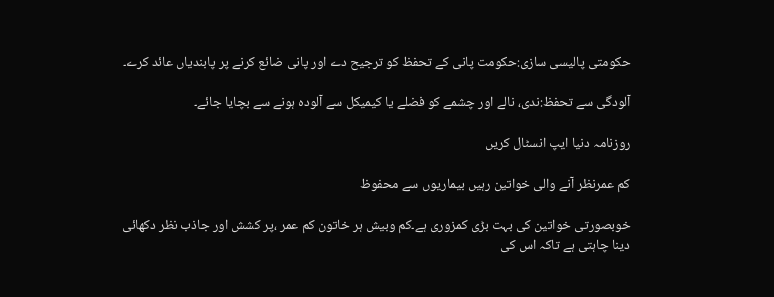حکومتی پالیسی سازی:حکومت پانی کے تحفظ کو ترجیح دے اور پانی ضائع کرنے پر پابندیاں عائد کرے۔

آلودگی سے تحفظ:ندی، نالے اور چشمے کو فضلے یا کیمیکل سے آلودہ ہونے سے بچایا جائے۔

روزنامہ دنیا ایپ انسٹال کریں

کم عمرنظر آنے والی خواتین رہیں بیماریوں سے محفوظ

خوبصورتی خواتین کی بہت بڑی کمزوری ہے۔کم وبیش ہر خاتون کم عمر ،پر کشش اور جاذب نظر دکھائی دینا چاہتی ہے تاکہ اس کی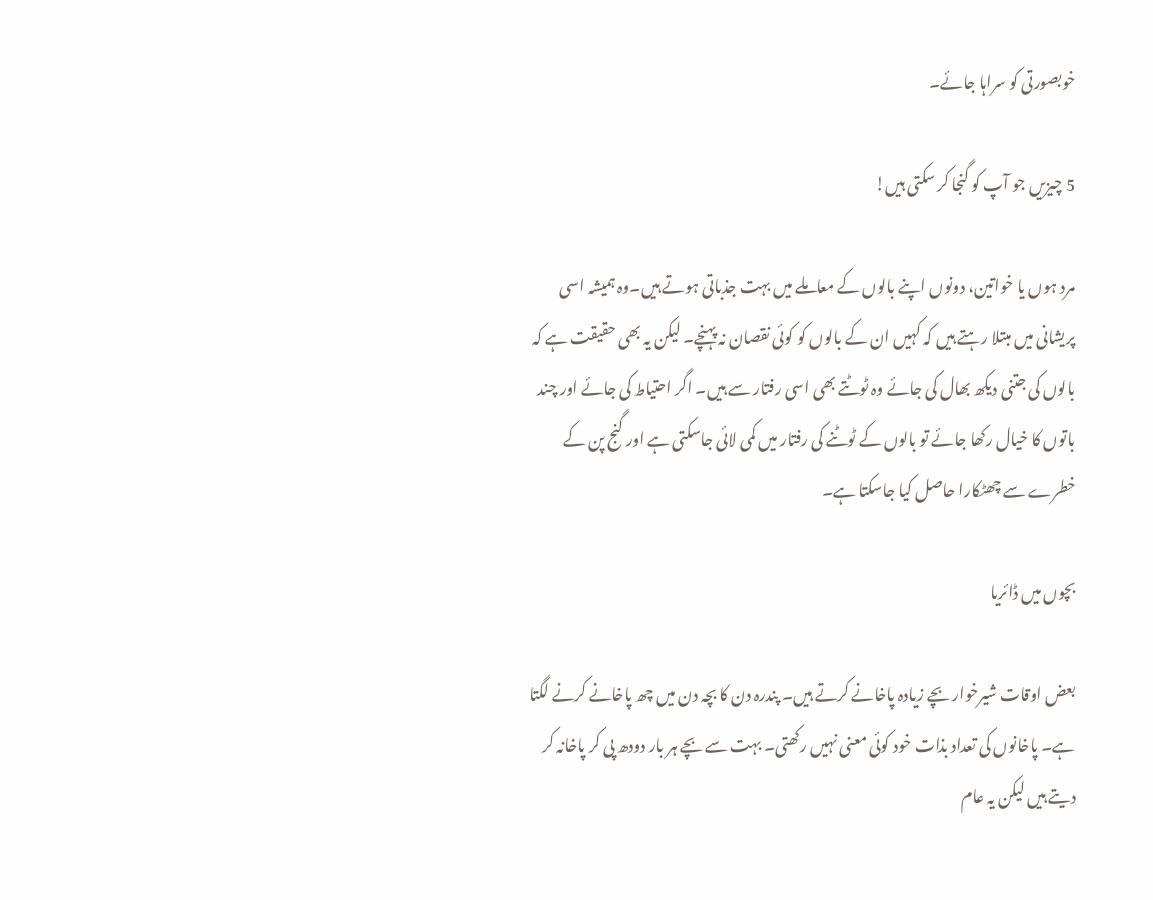خوبصورتی کو سراہا جائے۔

5 چیزیں جو آپ کو گنجا کر سکتی ہیں!

مرد ہوں یا خواتین، دونوں اپنے بالوں کے معاملے میں بہت جذباتی ہوتے ہیں۔وہ ہمیشہ اسی پریشانی میں مبتلا رہتے ہیں کہ کہیں ان کے بالوں کو کوئی نقصان نہ پہنچے۔ لیکن یہ بھی حقیقت ہے کہ بالوں کی جتنی دیکھ بھال کی جائے وہ ٹوٹتے بھی اسی رفتار سے ہیں۔ اگر احتیاط کی جائے اور چند باتوں کا خیال رکھا جائے تو بالوں کے ٹوٹنے کی رفتار میں کمی لائی جاسکتی ہے اور گنج پن کے خطرے سے چھٹکارا حاصل کیا جاسکتا ہے۔

بچوں میں ڈائریا

بعض اوقات شیرخوار بچے زیادہ پاخانے کرتے ہیں۔ پندرہ دن کا بچہ دن میں چھ پاخانے کرنے لگتا ہے۔ پاخانوں کی تعداد بذات خود کوئی معنی نہیں رکھتی۔ بہت سے بچے ہر بار دودھ پی کر پاخانہ کر دیتے ہیں لیکن یہ عام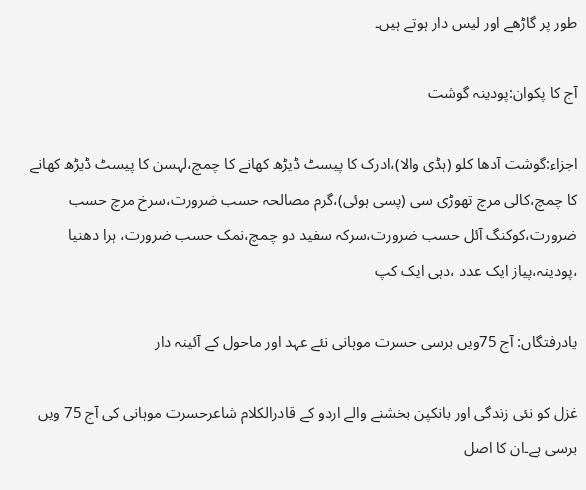طور پر گاڑھے اور لیس دار ہوتے ہیں۔

آج کا پکوان:پودینہ گوشت

اجزاء:گوشت آدھا کلو (ہڈی والا)،ادرک کا پیسٹ ڈیڑھ کھانے کا چمچ،لہسن کا پیسٹ ڈیڑھ کھانے کا چمچ،کالی مرچ تھوڑی سی (پسی ہوئی)،گرم مصالحہ حسب ضرورت،سرخ مرچ حسب ضرورت،کوکنگ آئل حسب ضرورت،سرکہ سفید دو چمچ،نمک حسب ضرورت، ہرا دھنیا ،پودینہ،پیاز ایک عدد ،دہی ایک کپ

یادرفتگاں: آج 75ویں برسی حسرت موہانی نئے عہد اور ماحول کے آئینہ دار

غزل کو نئی زندگی اور بانکپن بخشنے والے اردو کے قادرالکلام شاعرحسرت موہانی کی آج 75 ویں برسی ہے۔ان کا اصل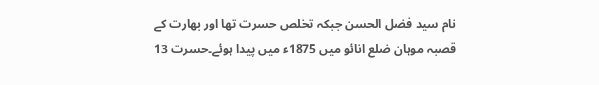نام سید فضل الحسن جبکہ تخلص حسرت تھا اور بھارت کے قصبہ موہان ضلع انائو میں 1875ء میں پیدا ہوئے۔حسرت 13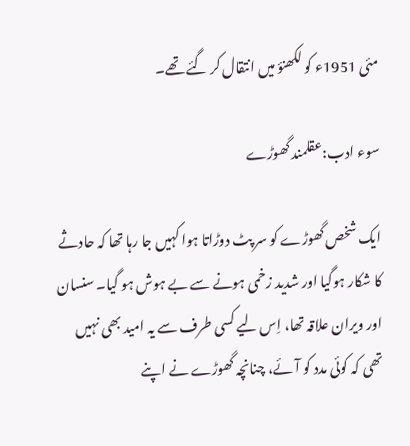مئی 1951ء کو لکھنؤ میں انتقال کر گئے تھے۔

سوء ادب:عقلمند گھوڑے

ایک شخص گھوڑے کو سر پٹ دوڑاتا ہوا کہیں جا رہا تھا کہ حادثے کا شکار ہوگیا اور شدید زخمی ہونے سے بے ہوش ہو گیا۔ سنسان اور ویران علاقہ تھا، اِس لیے کسی طرف سے یہ امید بھی نہیں تھی کہ کوئی مدد کو آئے، چنانچہ گھوڑے نے اپنے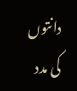دانتوں کی مدد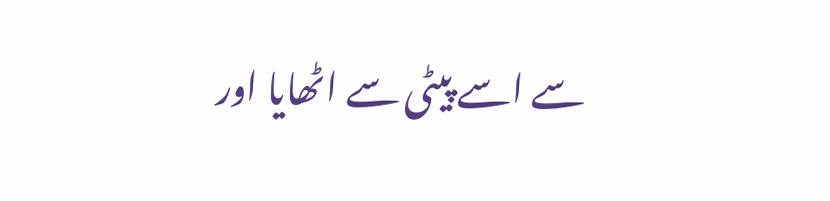سے اسے پیٹی سے اٹھایا اور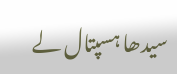سیدھا ہسپتال لے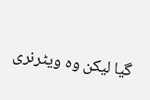گیا لیکن وہ ویٹرنری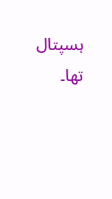ہسپتال تھا۔